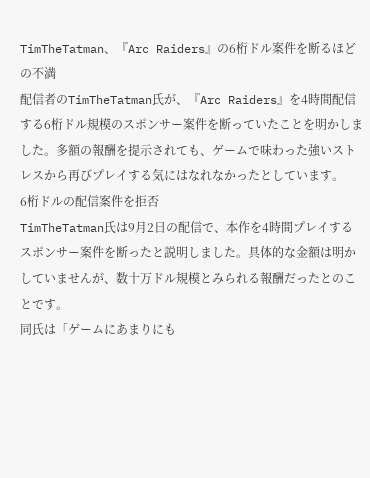TimTheTatman、『Arc Raiders』の6桁ドル案件を断るほどの不満
配信者のTimTheTatman氏が、『Arc Raiders』を4時間配信する6桁ドル規模のスポンサー案件を断っていたことを明かしました。多額の報酬を提示されても、ゲームで味わった強いストレスから再びプレイする気にはなれなかったとしています。
6桁ドルの配信案件を拒否
TimTheTatman氏は9月2日の配信で、本作を4時間プレイするスポンサー案件を断ったと説明しました。具体的な金額は明かしていませんが、数十万ドル規模とみられる報酬だったとのことです。
同氏は「ゲームにあまりにも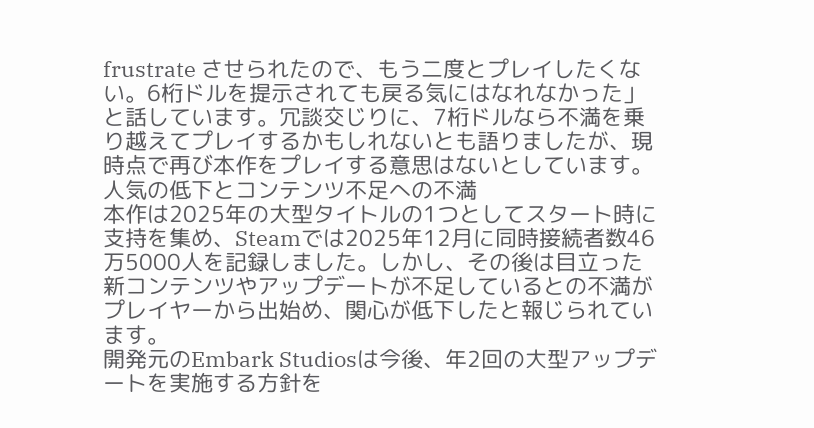frustrate させられたので、もう二度とプレイしたくない。6桁ドルを提示されても戻る気にはなれなかった」と話しています。冗談交じりに、7桁ドルなら不満を乗り越えてプレイするかもしれないとも語りましたが、現時点で再び本作をプレイする意思はないとしています。
人気の低下とコンテンツ不足への不満
本作は2025年の大型タイトルの1つとしてスタート時に支持を集め、Steamでは2025年12月に同時接続者数46万5000人を記録しました。しかし、その後は目立った新コンテンツやアップデートが不足しているとの不満がプレイヤーから出始め、関心が低下したと報じられています。
開発元のEmbark Studiosは今後、年2回の大型アップデートを実施する方針を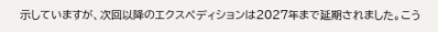示していますが、次回以降のエクスペディションは2027年まで延期されました。こう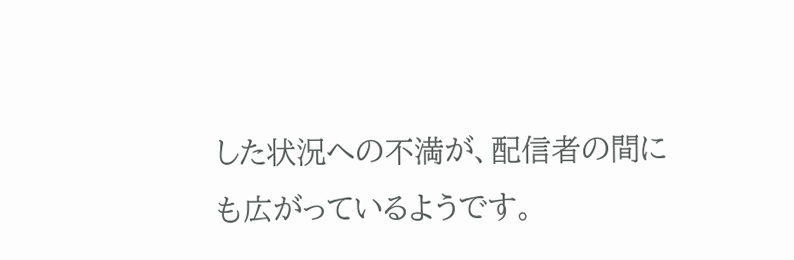した状況への不満が、配信者の間にも広がっているようです。